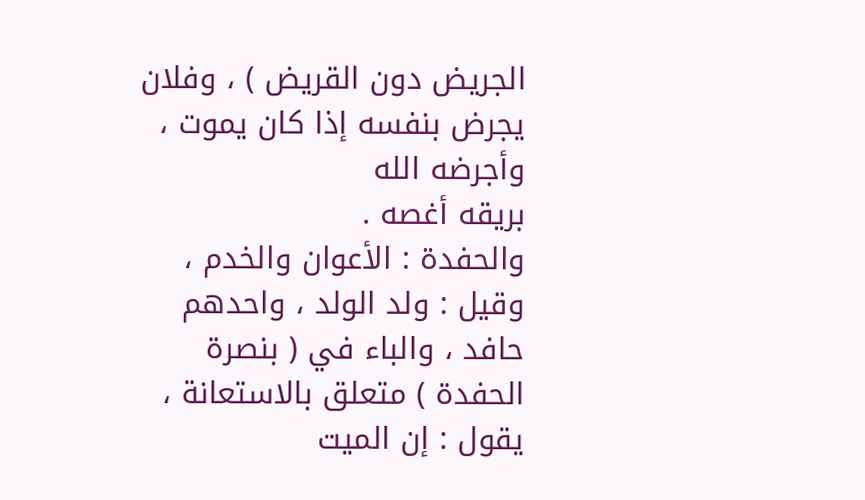الجريض دون القريض ) ، وفلان يجرض بنفسه إذا كان يموت ، وأجرضه الله
بريقه أغصه .
والحفدة : الأعوان والخدم ، وقيل : ولد الولد ، واحدهم حافد ، والباء في ( بنصرة
الحفدة ) متعلق بالاستعانة ، يقول : إن الميت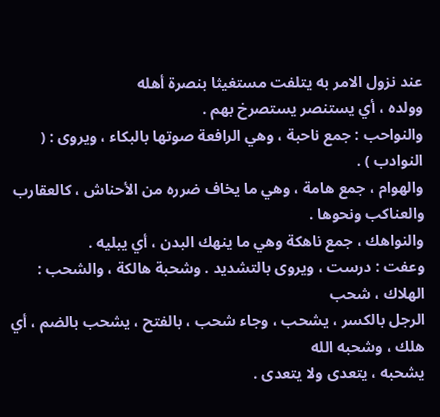عند نزول الامر به يتلفت مستغيثا بنصرة أهله
وولده ، أي يستنصر يستصرخ بهم .
والنواحب : جمع ناحبة ، وهي الرافعة صوتها بالبكاء ، ويروى : ( النوادب ) .
والهوام ، جمع هامة ، وهي ما يخاف ضرره من الأحناش ، كالعقارب والعناكب ونحوها .
والنواهك ، جمع ناهكة وهي ما ينهك البدن ، أي يبليه .
وعفت : درست ، ويروى بالتشديد . وشحبة هالكة ، والشحب : الهلاك ، شحب
الرجل بالكسر ، يشحب ، وجاء شحب ، بالفتح ، يشحب بالضم ، أي هلك ، وشحبه الله
يشحبه ، يتعدى ولا يتعدى .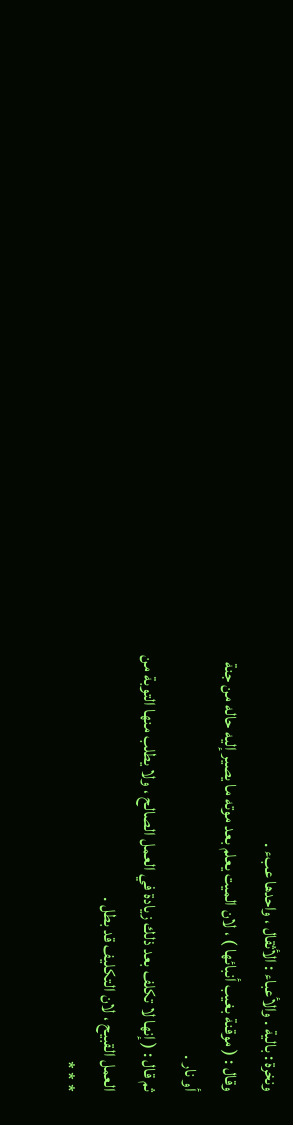ونخرة : بالية . والأعباء : الأثقال ، واحدها عبء .
وقال : ( موقنة بغيب أنبائها ) ، لان الميت يعلم بعد موته ما يصير إليه حاله من جنة
أو نار .
ثم قال : ( إنها لا تكلف بعد ذلك زيادة في العمل الصالح ، ولا يطلب منها التوبة من
العمل القبيح ، لان التكليف قد بطل .
* * *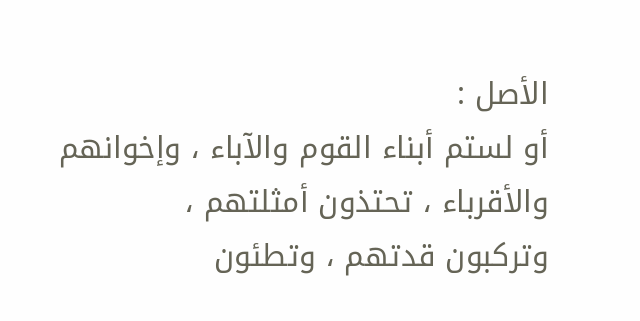الأصل :
أو لستم أبناء القوم والآباء ، وإخوانهم والأقرباء ، تحتذون أمثلتهم ،
وتركبون قدتهم ، وتطئون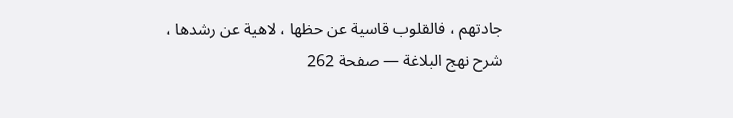جادتهم ، فالقلوب قاسية عن حظها ، لاهية عن رشدها ،
شرح نهج البلاغة — صفحة 262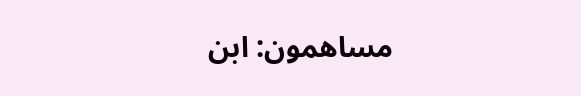مساهمون: ابن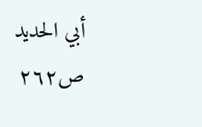أبي الحديد
ص٢٦٢